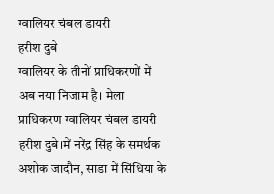ग्वालियर चंबल डायरी
हरीश दुबे
ग्वालियर के तीनों प्राधिकरणों में अब नया निजाम है। मेला प्राधिकरण ग्वालियर चंबल डायरी हरीश दुबे।में नरेंद्र सिंह के समर्थक अशोक जादौन, साडा में सिंधिया के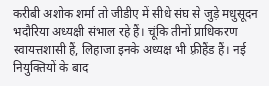करीबी अशोक शर्मा तो जीडीए में सीधे संघ से जुड़े मधुसूदन भदौरिया अध्यक्षी संभाल रहे हैं। चूंकि तीनों प्राधिकरण स्वायत्तशासी हैं, लिहाजा इनके अध्यक्ष भी फ़्रीहैंड हैं। नई नियुक्तियों के बाद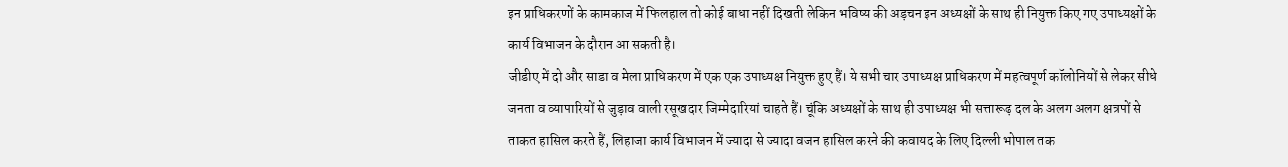इन प्राधिकरणों के कामकाज में फिलहाल तो कोई बाधा नहीं दिखती लेकिन भविष्य की अड़चन इन अध्यक्षों के साथ ही नियुक्त किए गए उपाध्यक्षों के कार्य विभाजन के दौरान आ सकती है।
जीडीए में दो और साडा व मेला प्राधिकरण में एक एक उपाध्यक्ष नियुक्त हुए हैं। ये सभी चार उपाध्यक्ष प्राधिकरण में महत्वपूर्ण कॉलोनियों से लेकर सीधे जनता व व्यापारियों से जुड़ाव वाली रसूखदार जिम्मेदारियां चाहते हैं। चूंकि अध्यक्षों के साथ ही उपाध्यक्ष भी सत्तारूढ़ दल के अलग अलग क्षत्रपों से ताकत हासिल करते हैं, लिहाजा कार्य विभाजन में ज्यादा से ज्यादा वजन हासिल करने की कवायद के लिए दिल्ली भोपाल तक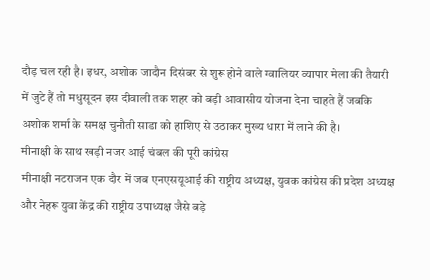दौड़ चल रही है। इधर, अशोक जादौन दिसंबर से शुरू होने वाले ग्वालियर व्यापार मेला की तैयारी में जुटे हैं तो मधुसूदन इस दीवाली तक शहर को बड़ी आवासीय योजना देना चाहते हैं जबकि अशोक शर्मा के समक्ष चुनौती साडा को हाशिए से उठाकर मुख्य धारा में लाने की है।
मीनाक्षी के साथ खड़ी नजर आई चंबल की पूरी कांग्रेस
मीनाक्षी नटराजन एक दौर में जब एनएसयूआई की राष्ट्रीय अध्यक्ष, युवक कांग्रेस की प्रदेश अध्यक्ष और नेहरू युवा केंद्र की राष्ट्रीय उपाध्यक्ष जैसे बड़े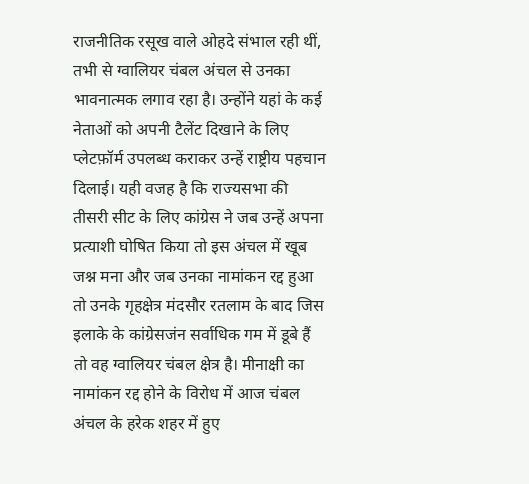राजनीतिक रसूख वाले ओहदे संभाल रही थीं, तभी से ग्वालियर चंबल अंचल से उनका भावनात्मक लगाव रहा है। उन्होंने यहां के कई नेताओं को अपनी टैलेंट दिखाने के लिए प्लेटफ़ॉर्म उपलब्ध कराकर उन्हें राष्ट्रीय पहचान दिलाई। यही वजह है कि राज्यसभा की तीसरी सीट के लिए कांग्रेस ने जब उन्हें अपना प्रत्याशी घोषित किया तो इस अंचल में खूब जश्न मना और जब उनका नामांकन रद्द हुआ तो उनके गृहक्षेत्र मंदसौर रतलाम के बाद जिस इलाके के कांग्रेसजंन सर्वाधिक गम में डूबे हैं तो वह ग्वालियर चंबल क्षेत्र है। मीनाक्षी का नामांकन रद्द होने के विरोध में आज चंबल अंचल के हरेक शहर में हुए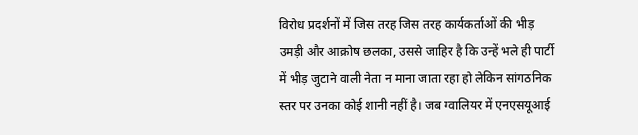विरोध प्रदर्शनों में जिस तरह जिस तरह कार्यकर्ताओं की भीड़ उमड़ी और आक्रोष छलका, उससे जाहिर है कि उन्हें भले ही पार्टी में भीड़ जुटाने वाली नेता न माना जाता रहा हो लेकिन सांगठनिक स्तर पर उनका कोई शानी नहीं है। जब ग्वालियर में एनएसयूआई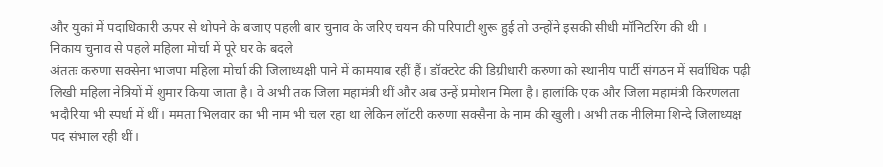और युकां में पदाधिकारी ऊपर से थोपने के बजाए पहली बार चुनाव के जरिए चयन की परिपाटी शुरू हुई तो उन्होंने इसकी सीधी मॉनिटरिंग की थी ।
निकाय चुनाव से पहले महिला मोर्चा में पूरे घर के बदले
अंततः करुणा सक्सेना भाजपा महिला मोर्चा की जिलाध्यक्षी पाने में कामयाब रहीं हैं। डॉक्टरेट की डिग्रीधारी करुणा को स्थानीय पार्टी संगठन में सर्वाधिक पढ़ी लिखी महिला नेत्रियों में शुमार किया जाता है। वे अभी तक जिला महामंत्री थीं और अब उन्हें प्रमोशन मिला है। हालांकि एक और जिला महामंत्री किरणलता भदौरिया भी स्पर्धा में थीं। ममता भिलवार का भी नाम भी चल रहा था लेकिन लॉटरी करुणा सक्सैना के नाम की खुली। अभी तक नीलिमा शिन्दे जिलाध्यक्ष पद संभाल रही थीं।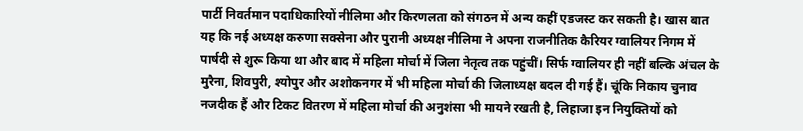पार्टी निवर्तमान पदाधिकारियों नीलिमा और किरणलता को संगठन में अन्य कहीं एडजस्ट कर सकती है। खास बात यह कि नई अध्यक्ष करुणा सक्सेना और पुरानी अध्यक्ष नीलिमा ने अपना राजनीतिक कैरियर ग्वालियर निगम में पार्षदी से शुरू किया था और बाद में महिला मोर्चा में जिला नेतृत्व तक पहुंचीं। सिर्फ ग्वालियर ही नहीं बल्कि अंचल के मुरैना, शिवपुरी, श्योपुर और अशोकनगर में भी महिला मोर्चा की जिलाध्यक्ष बदल दी गई हैं। चूंकि निकाय चुनाव नजदीक हैं और टिकट वितरण में महिला मोर्चा की अनुशंसा भी मायने रखती है, लिहाजा इन नियुक्तियों को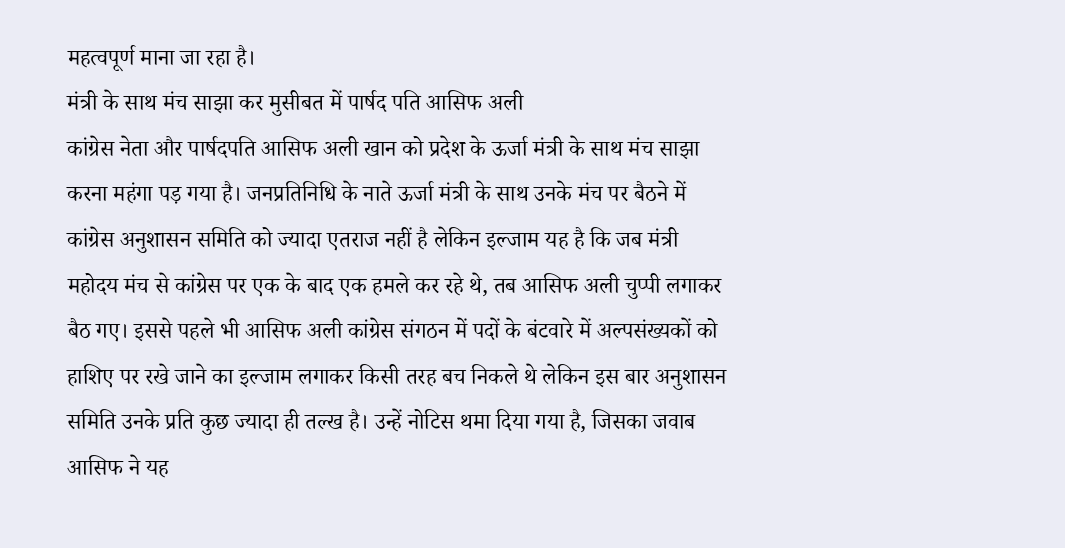महत्वपूर्ण माना जा रहा है।
मंत्री के साथ मंच साझा कर मुसीबत में पार्षद पति आसिफ अली
कांग्रेस नेता और पार्षदपति आसिफ अली खान को प्रदेश के ऊर्जा मंत्री के साथ मंच साझा करना महंगा पड़ गया है। जनप्रतिनिधि के नाते ऊर्जा मंत्री के साथ उनके मंच पर बैठने में कांग्रेस अनुशासन समिति को ज्यादा एतराज नहीं है लेकिन इल्जाम यह है कि जब मंत्री महोदय मंच से कांग्रेस पर एक के बाद एक हमले कर रहे थे, तब आसिफ अली चुप्पी लगाकर बैठ गए। इससे पहले भी आसिफ अली कांग्रेस संगठन में पदों के बंटवारे में अल्पसंख्यकों को हाशिए पर रखे जाने का इल्जाम लगाकर किसी तरह बच निकले थे लेकिन इस बार अनुशासन समिति उनके प्रति कुछ ज्यादा ही तल्ख है। उन्हें नोटिस थमा दिया गया है, जिसका जवाब आसिफ ने यह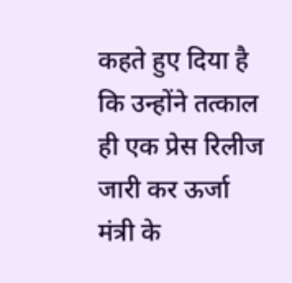कहते हुए दिया है कि उन्होंने तत्काल ही एक प्रेस रिलीज जारी कर ऊर्जा मंत्री के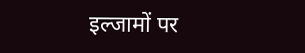इल्जामों पर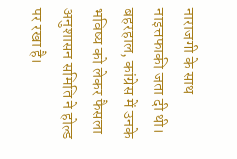नाराजगी के साथ नाइत्तफाकी जता दी थी। बहरहाल, कांग्रेस में उनके भविष्य को लेकर फैसला अनुशासन समिति ने होल्ड पर रखा है।